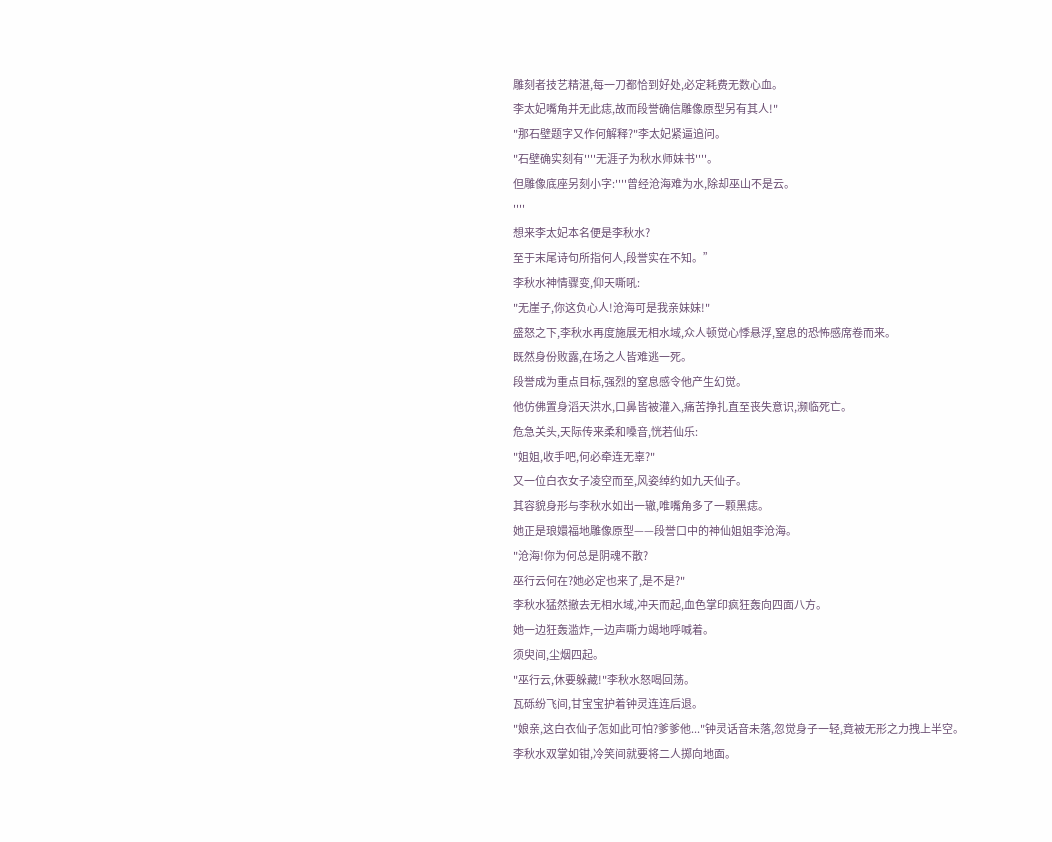雕刻者技艺精湛,每一刀都恰到好处,必定耗费无数心血。
李太妃嘴角并无此痣,故而段誉确信雕像原型另有其人!"
"那石壁题字又作何解释?"李太妃紧逼追问。
"石壁确实刻有''''无涯子为秋水师妹书''''。
但雕像底座另刻小字:''''曾经沧海难为水,除却巫山不是云。
''''
想来李太妃本名便是李秋水?
至于末尾诗句所指何人,段誉实在不知。”
李秋水神情骤变,仰天嘶吼:
"无崖子,你这负心人!沧海可是我亲妹妹!"
盛怒之下,李秋水再度施展无相水域,众人顿觉心悸悬浮,窒息的恐怖感席卷而来。
既然身份败露,在场之人皆难逃一死。
段誉成为重点目标,强烈的窒息感令他产生幻觉。
他仿佛置身滔天洪水,口鼻皆被灌入,痛苦挣扎直至丧失意识,濒临死亡。
危急关头,天际传来柔和嗓音,恍若仙乐:
"姐姐,收手吧,何必牵连无辜?"
又一位白衣女子凌空而至,风姿绰约如九天仙子。
其容貌身形与李秋水如出一辙,唯嘴角多了一颗黑痣。
她正是琅嬛福地雕像原型——段誉口中的神仙姐姐李沧海。
"沧海!你为何总是阴魂不散?
巫行云何在?她必定也来了,是不是?"
李秋水猛然撤去无相水域,冲天而起,血色掌印疯狂轰向四面八方。
她一边狂轰滥炸,一边声嘶力竭地呼喊着。
须臾间,尘烟四起。
"巫行云,休要躲藏!"李秋水怒喝回荡。
瓦砾纷飞间,甘宝宝护着钟灵连连后退。
"娘亲,这白衣仙子怎如此可怕?爹爹他..."钟灵话音未落,忽觉身子一轻,竟被无形之力拽上半空。
李秋水双掌如钳,冷笑间就要将二人掷向地面。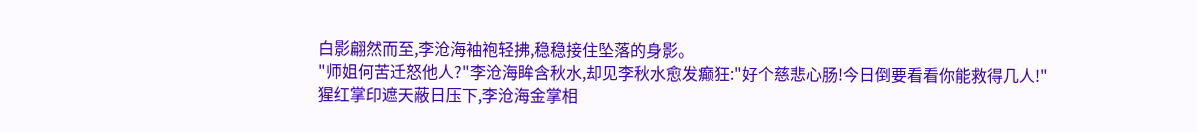白影翩然而至,李沧海袖袍轻拂,稳稳接住坠落的身影。
"师姐何苦迁怒他人?"李沧海眸含秋水,却见李秋水愈发癫狂:"好个慈悲心肠!今日倒要看看你能救得几人!"
猩红掌印遮天蔽日压下,李沧海金掌相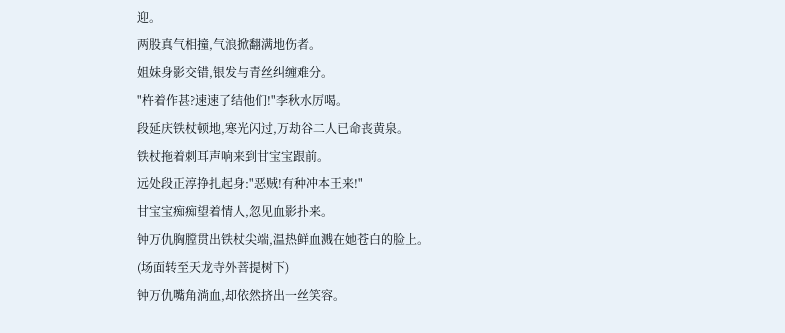迎。
两股真气相撞,气浪掀翻满地伤者。
姐妹身影交错,银发与青丝纠缠难分。
"杵着作甚?速速了结他们!"李秋水厉喝。
段延庆铁杖顿地,寒光闪过,万劫谷二人已命丧黄泉。
铁杖拖着刺耳声响来到甘宝宝跟前。
远处段正淳挣扎起身:"恶贼!有种冲本王来!"
甘宝宝痴痴望着情人,忽见血影扑来。
钟万仇胸膛贯出铁杖尖端,温热鲜血溅在她苍白的脸上。
(场面转至天龙寺外菩提树下)
钟万仇嘴角淌血,却依然挤出一丝笑容。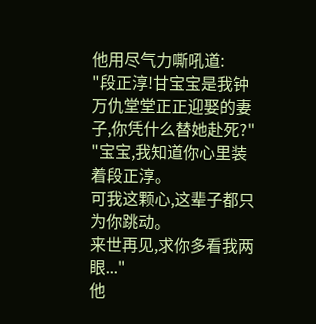他用尽气力嘶吼道:
"段正淳!甘宝宝是我钟万仇堂堂正正迎娶的妻子,你凭什么替她赴死?"
"宝宝,我知道你心里装着段正淳。
可我这颗心,这辈子都只为你跳动。
来世再见,求你多看我两眼..."
他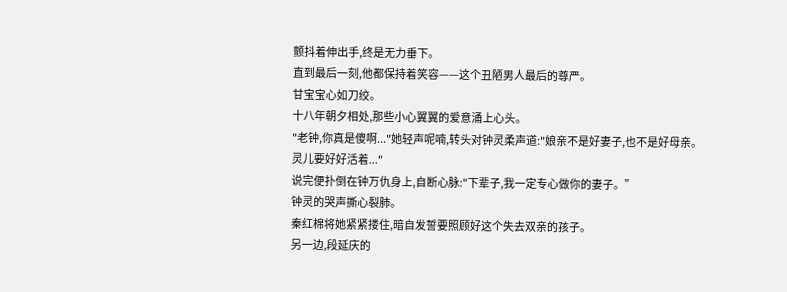颤抖着伸出手,终是无力垂下。
直到最后一刻,他都保持着笑容——这个丑陋男人最后的尊严。
甘宝宝心如刀绞。
十八年朝夕相处,那些小心翼翼的爱意涌上心头。
"老钟,你真是傻啊..."她轻声呢喃,转头对钟灵柔声道:"娘亲不是好妻子,也不是好母亲。
灵儿要好好活着..."
说完便扑倒在钟万仇身上,自断心脉:"下辈子,我一定专心做你的妻子。”
钟灵的哭声撕心裂肺。
秦红棉将她紧紧搂住,暗自发誓要照顾好这个失去双亲的孩子。
另一边,段延庆的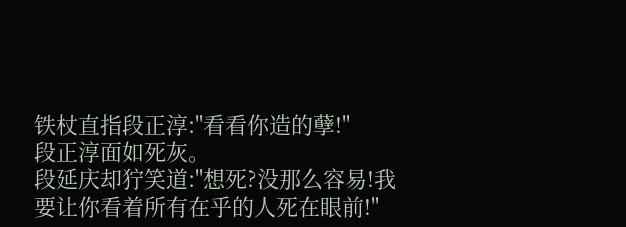铁杖直指段正淳:"看看你造的孽!"
段正淳面如死灰。
段延庆却狞笑道:"想死?没那么容易!我要让你看着所有在乎的人死在眼前!"